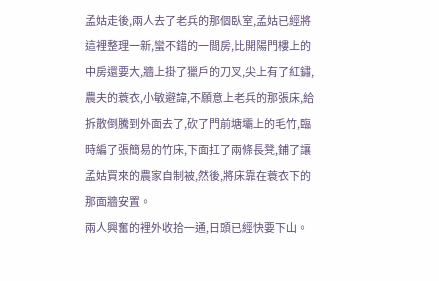孟姑走後,兩人去了老兵的那個臥室,孟姑已經將這裡整理一新,蠻不錯的一間房,比開陽門樓上的中房還要大,牆上掛了獵戶的刀叉,尖上有了紅鏽,農夫的蓑衣,小敏避諱,不願意上老兵的那張床,給拆散倒騰到外面去了,砍了門前塘壩上的毛竹,臨時編了張簡易的竹床,下面扛了兩條長凳,鋪了讓孟姑買來的農家自制被,然後,將床靠在蓑衣下的那面牆安置。
兩人興奮的裡外收拾一通,日頭已經快要下山。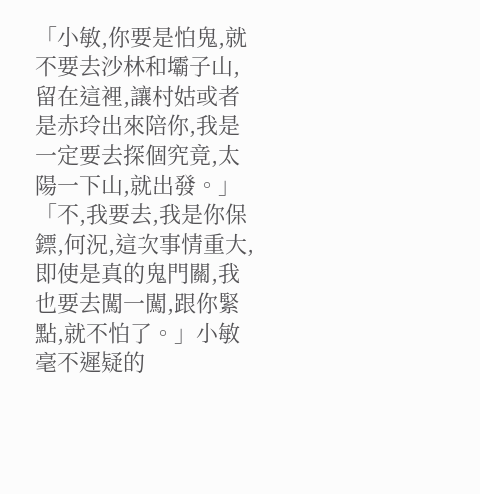「小敏,你要是怕鬼,就不要去沙林和壩子山,留在這裡,讓村姑或者是赤玲出來陪你,我是一定要去探個究竟,太陽一下山,就出發。」
「不,我要去,我是你保鏢,何況,這次事情重大,即使是真的鬼門關,我也要去闖一闖,跟你緊點,就不怕了。」小敏毫不遲疑的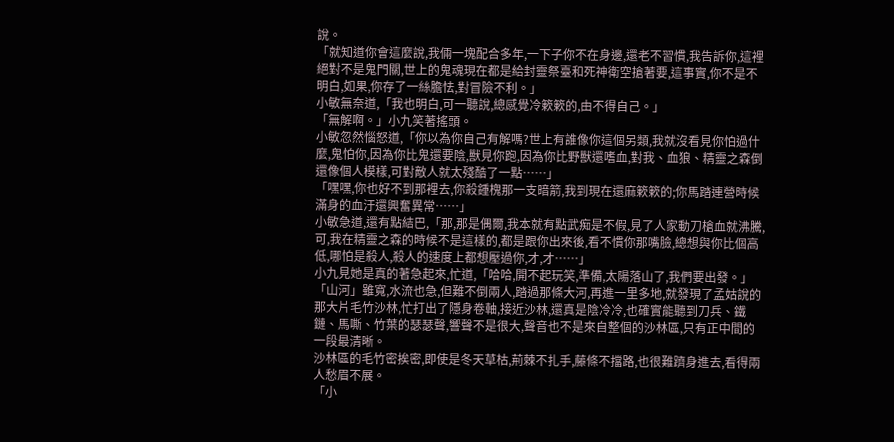說。
「就知道你會這麼說,我倆一塊配合多年,一下子你不在身邊,還老不習慣,我告訴你,這裡絕對不是鬼門關,世上的鬼魂現在都是給封靈祭臺和死神衛空搶著要,這事實,你不是不明白,如果,你存了一絲膽怯,對冒險不利。」
小敏無奈道,「我也明白,可一聽說,總感覺冷簌簌的,由不得自己。」
「無解啊。」小九笑著搖頭。
小敏忽然惱怒道,「你以為你自己有解嗎?世上有誰像你這個另類,我就沒看見你怕過什麼,鬼怕你,因為你比鬼還要陰,獸見你跑,因為你比野獸還嗜血,對我、血狼、精靈之森倒還像個人模樣,可對敵人就太殘酷了一點……」
「嘿嘿,你也好不到那裡去,你殺鍾槐那一支暗箭,我到現在還麻簌簌的;你馬踏連營時候滿身的血汙還興奮異常……」
小敏急道,還有點結巴,「那,那是偶爾,我本就有點武痴是不假,見了人家動刀槍血就沸騰,可,我在精靈之森的時候不是這樣的,都是跟你出來後,看不慣你那嘴臉,總想與你比個高低,哪怕是殺人,殺人的速度上都想壓過你,才,才……」
小九見她是真的著急起來,忙道,「哈哈,開不起玩笑,準備,太陽落山了,我們要出發。」
「山河」雖寬,水流也急,但難不倒兩人,踏過那條大河,再進一里多地,就發現了孟姑說的那大片毛竹沙林,忙打出了隱身卷軸,接近沙林,還真是陰冷冷,也確實能聽到刀兵、鐵鏈、馬嘶、竹葉的瑟瑟聲,響聲不是很大,聲音也不是來自整個的沙林區,只有正中間的一段最清晰。
沙林區的毛竹密挨密,即使是冬天草枯,荊棘不扎手,藤條不擋路,也很難躋身進去,看得兩人愁眉不展。
「小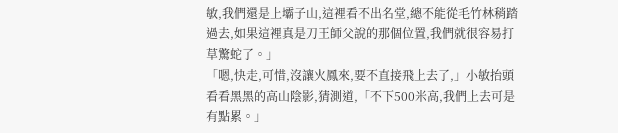敏,我們還是上壩子山,這裡看不出名堂,總不能從毛竹林稍踏過去,如果這裡真是刀王師父說的那個位置,我們就很容易打草驚蛇了。」
「嗯,快走,可惜,沒讓火鳳來,要不直接飛上去了,」小敏抬頭看看黑黑的高山陰影,猜測道,「不下500米高,我們上去可是有點累。」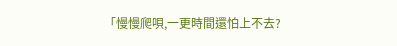「慢慢爬唄,一更時間還怕上不去?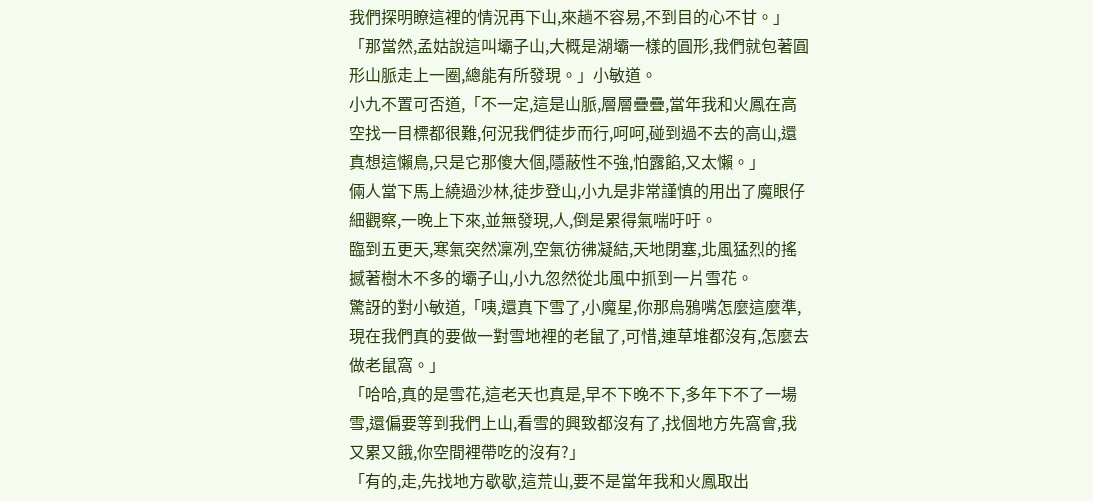我們探明瞭這裡的情況再下山,來趟不容易,不到目的心不甘。」
「那當然,孟姑說這叫壩子山,大概是湖壩一樣的圓形,我們就包著圓形山脈走上一圈,總能有所發現。」小敏道。
小九不置可否道,「不一定,這是山脈,層層疊疊,當年我和火鳳在高空找一目標都很難,何況我們徒步而行,呵呵,碰到過不去的高山,還真想這懶鳥,只是它那傻大個,隱蔽性不強,怕露餡,又太懶。」
倆人當下馬上繞過沙林,徒步登山,小九是非常謹慎的用出了魔眼仔細觀察,一晚上下來,並無發現,人,倒是累得氣喘吁吁。
臨到五更天,寒氣突然凜冽,空氣彷彿凝結,天地閉塞,北風猛烈的搖撼著樹木不多的壩子山,小九忽然從北風中抓到一片雪花。
驚訝的對小敏道,「咦,還真下雪了,小魔星,你那烏鴉嘴怎麼這麼準,現在我們真的要做一對雪地裡的老鼠了,可惜,連草堆都沒有,怎麼去做老鼠窩。」
「哈哈,真的是雪花,這老天也真是,早不下晚不下,多年下不了一場雪,還偏要等到我們上山,看雪的興致都沒有了,找個地方先窩會,我又累又餓,你空間裡帶吃的沒有?」
「有的,走,先找地方歇歇,這荒山,要不是當年我和火鳳取出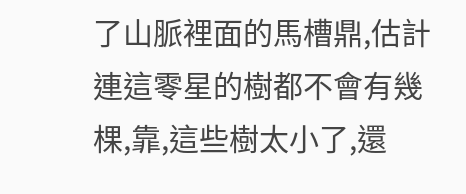了山脈裡面的馬槽鼎,估計連這零星的樹都不會有幾棵,靠,這些樹太小了,還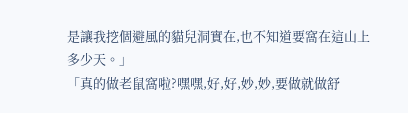是讓我挖個避風的貓兒洞實在,也不知道要窩在這山上多少天。」
「真的做老鼠窩啦?嘿嘿,好,好,妙,妙,要做就做舒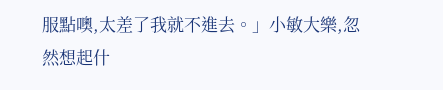服點噢,太差了我就不進去。」小敏大樂,忽然想起什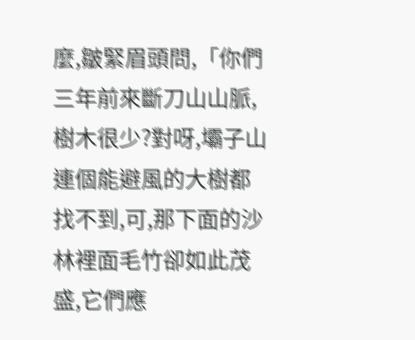麼,皺緊眉頭問,「你們三年前來斷刀山山脈,樹木很少?對呀,壩子山連個能避風的大樹都找不到,可,那下面的沙林裡面毛竹卻如此茂盛,它們應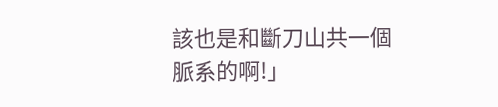該也是和斷刀山共一個脈系的啊!」